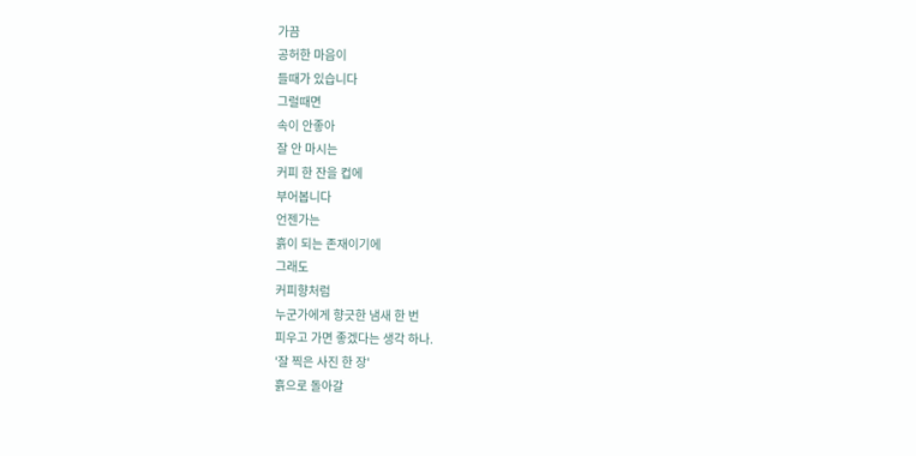가끔
공허한 마음이
들때가 있습니다
그럴때면
속이 안좋아
잘 안 마시는
커피 한 잔을 컵에
부어봅니다
언젠가는
흙이 되는 존재이기에
그래도
커피향처럼
누군가에게 향긋한 냄새 한 번
피우고 가면 좋겠다는 생각 하나.
'잘 찍은 사진 한 장'
흙으로 돌아갈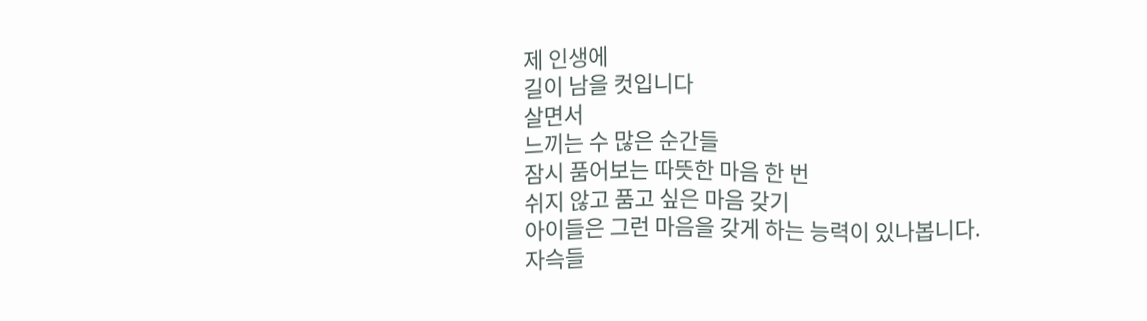제 인생에
길이 남을 컷입니다
살면서
느끼는 수 많은 순간들
잠시 품어보는 따뜻한 마음 한 번
쉬지 않고 품고 싶은 마음 갖기
아이들은 그런 마음을 갖게 하는 능력이 있나봅니다.
자슥들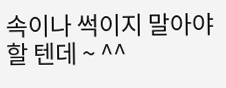속이나 썩이지 말아야 할 텐데 ~ ^^